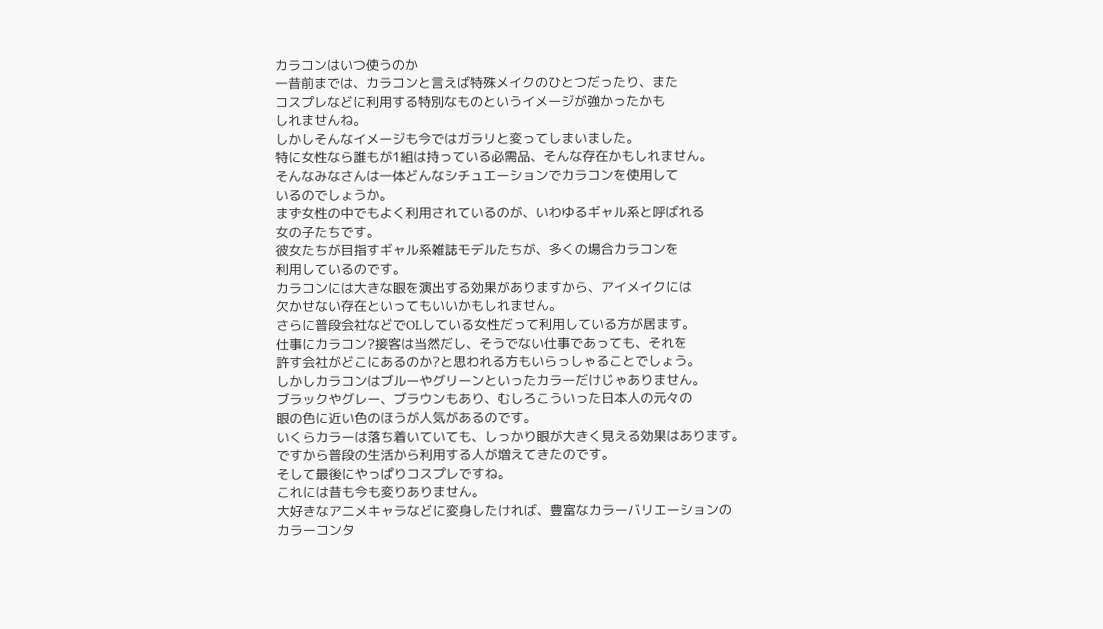カラコンはいつ使うのか
一昔前までは、カラコンと言えば特殊メイクのひとつだったり、また
コスプレなどに利用する特別なものというイメージが強かったかも
しれませんね。
しかしそんなイメージも今ではガラリと変ってしまいました。
特に女性なら誰もが1組は持っている必需品、そんな存在かもしれません。
そんなみなさんは一体どんなシチュエーションでカラコンを使用して
いるのでしょうか。
まず女性の中でもよく利用されているのが、いわゆるギャル系と呼ばれる
女の子たちです。
彼女たちが目指すギャル系雑誌モデルたちが、多くの場合カラコンを
利用しているのです。
カラコンには大きな眼を演出する効果がありますから、アイメイクには
欠かせない存在といってもいいかもしれません。
さらに普段会社などでOLしている女性だって利用している方が居ます。
仕事にカラコン?接客は当然だし、そうでない仕事であっても、それを
許す会社がどこにあるのか?と思われる方もいらっしゃることでしょう。
しかしカラコンはブルーやグリーンといったカラーだけじゃありません。
ブラックやグレー、ブラウンもあり、むしろこういった日本人の元々の
眼の色に近い色のほうが人気があるのです。
いくらカラーは落ち着いていても、しっかり眼が大きく見える効果はあります。
ですから普段の生活から利用する人が増えてきたのです。
そして最後にやっぱりコスプレですね。
これには昔も今も変りありません。
大好きなアニメキャラなどに変身したければ、豊富なカラーバリエーションの
カラーコンタ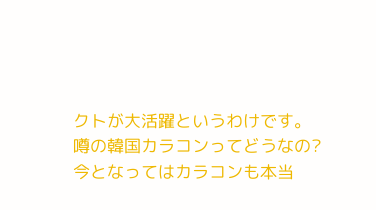クトが大活躍というわけです。
噂の韓国カラコンってどうなの?
今となってはカラコンも本当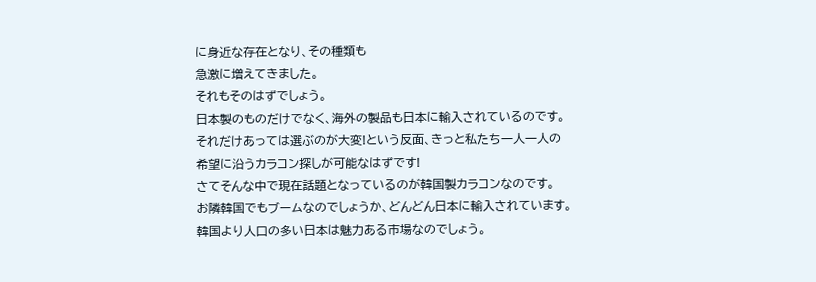に身近な存在となり、その種類も
急激に増えてきました。
それもそのはずでしょう。
日本製のものだけでなく、海外の製品も日本に輸入されているのです。
それだけあっては選ぶのが大変!という反面、きっと私たち一人一人の
希望に沿うカラコン探しが可能なはずです!
さてそんな中で現在話題となっているのが韓国製カラコンなのです。
お隣韓国でもブームなのでしょうか、どんどん日本に輸入されています。
韓国より人口の多い日本は魅力ある市場なのでしょう。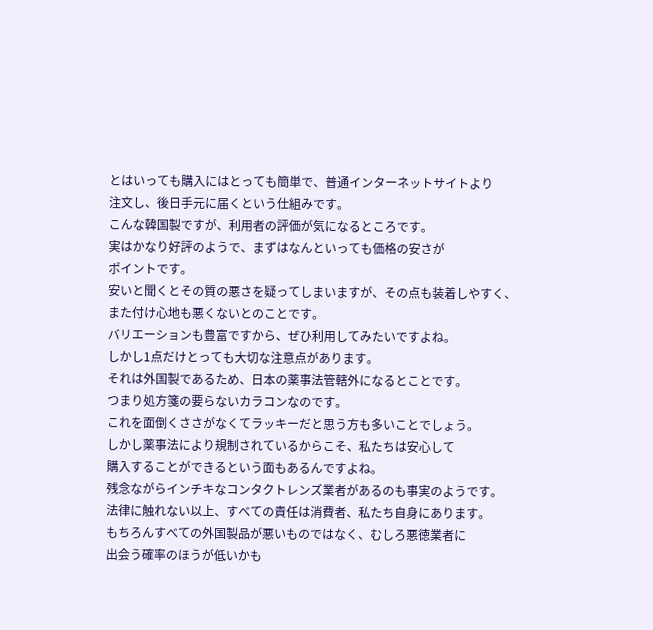とはいっても購入にはとっても簡単で、普通インターネットサイトより
注文し、後日手元に届くという仕組みです。
こんな韓国製ですが、利用者の評価が気になるところです。
実はかなり好評のようで、まずはなんといっても価格の安さが
ポイントです。
安いと聞くとその質の悪さを疑ってしまいますが、その点も装着しやすく、
また付け心地も悪くないとのことです。
バリエーションも豊富ですから、ぜひ利用してみたいですよね。
しかし1点だけとっても大切な注意点があります。
それは外国製であるため、日本の薬事法管轄外になるとことです。
つまり処方箋の要らないカラコンなのです。
これを面倒くささがなくてラッキーだと思う方も多いことでしょう。
しかし薬事法により規制されているからこそ、私たちは安心して
購入することができるという面もあるんですよね。
残念ながらインチキなコンタクトレンズ業者があるのも事実のようです。
法律に触れない以上、すべての責任は消費者、私たち自身にあります。
もちろんすべての外国製品が悪いものではなく、むしろ悪徳業者に
出会う確率のほうが低いかも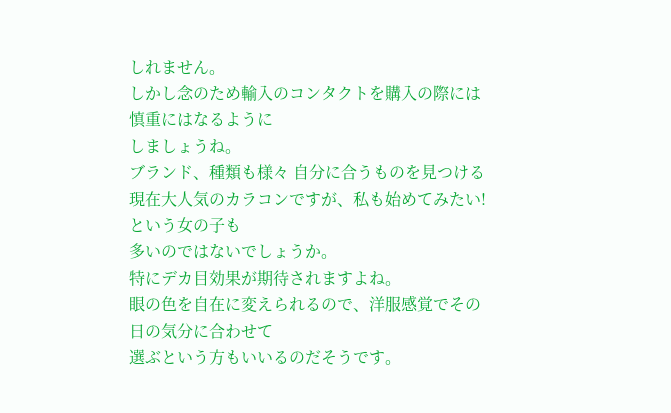しれません。
しかし念のため輸入のコンタクトを購入の際には慎重にはなるように
しましょうね。
ブランド、種類も様々 自分に合うものを見つける
現在大人気のカラコンですが、私も始めてみたい!という女の子も
多いのではないでしょうか。
特にデカ目効果が期待されますよね。
眼の色を自在に変えられるので、洋服感覚でその日の気分に合わせて
選ぶという方もいいるのだそうです。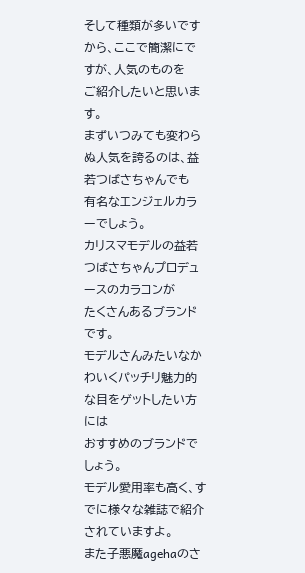そして種類が多いですから、ここで簡潔にですが、人気のものを
ご紹介したいと思います。
まずいつみても変わらぬ人気を誇るのは、益若つばさちゃんでも
有名なエンジェルカラーでしょう。
カリスマモデルの益若つばさちゃんプロデュースのカラコンが
たくさんあるブランドです。
モデルさんみたいなかわいくパッチリ魅力的な目をゲットしたい方には
おすすめのブランドでしょう。
モデル愛用率も高く、すでに様々な雑誌で紹介されていますよ。
また子悪魔agehaのさ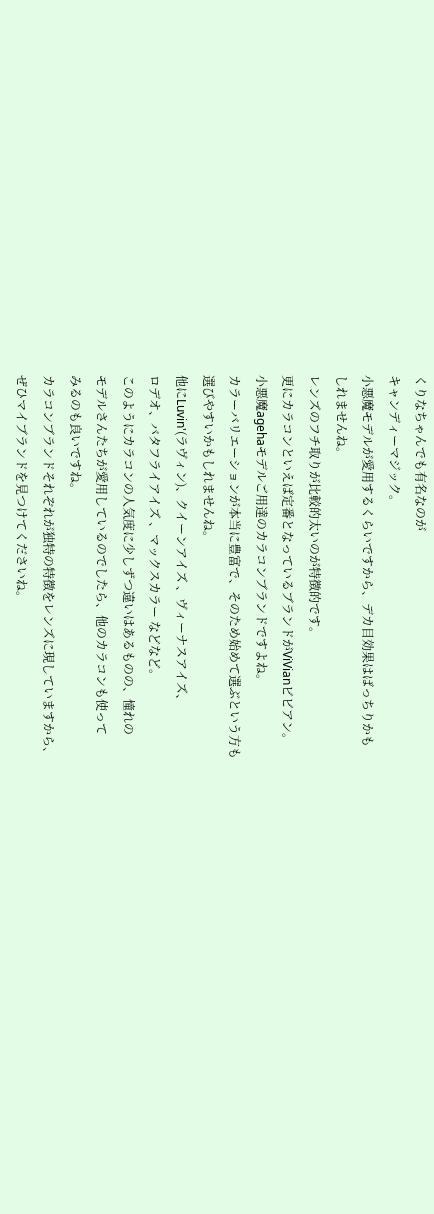くりなちゃんでも有名なのが
キャンディーマジック。
小悪魔モデルが愛用するくらいですから、デカ目効果はばっちりかも
しれませんね。
レンズのフチ取りが比較的太いのが特徴的です。
更にカラコンといえば定番となっているブランドがViVianビビアン。
小悪魔agehaモデルご用達のカラコンブランドですよね。
カラーバリエーションが本当に豊富で、そのため始めて選ぶという方も
選びやすいかもしれませんね。
他にLuvin'(ラヴィン)、クイーンアイズ 、ヴィーナスアイズ、
ロデオ、バタフライアイズ 、マックスカラー などなど。
このようにカラコンの人気度に少しずつ違いはあるものの、憧れの
モデルさんたちが愛用しているのでしたら、他のカラコンも使って
みるのも良いですね。
カラコンブランドそれぞれが独特の特徴をレンズに現していますから、
ぜひマイブランドを見つけてくださいね。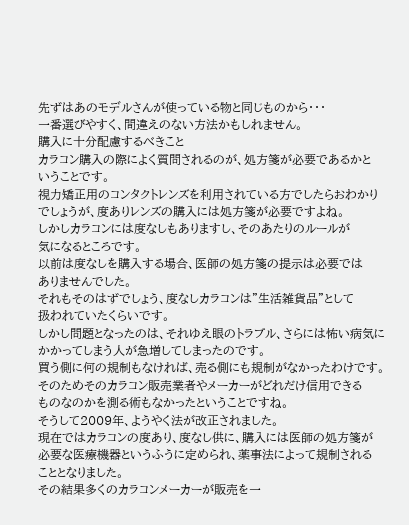先ずはあのモデルさんが使っている物と同じものから・・・
一番選びやすく、間違えのない方法かもしれません。
購入に十分配慮するべきこと
カラコン購入の際によく質問されるのが、処方箋が必要であるかと
いうことです。
視力矯正用のコンタクトレンズを利用されている方でしたらおわかり
でしょうが、度ありレンズの購入には処方箋が必要ですよね。
しかしカラコンには度なしもありますし、そのあたりのルールが
気になるところです。
以前は度なしを購入する場合、医師の処方箋の提示は必要では
ありませんでした。
それもそのはずでしょう、度なしカラコンは"生活雑貨品"として
扱われていたくらいです。
しかし問題となったのは、それゆえ眼のトラブル、さらには怖い病気に
かかってしまう人が急増してしまったのです。
買う側に何の規制もなければ、売る側にも規制がなかったわけです。
そのためそのカラコン販売業者やメーカーがどれだけ信用できる
ものなのかを測る術もなかったということですね。
そうして2009年、ようやく法が改正されました。
現在ではカラコンの度あり、度なし供に、購入には医師の処方箋が
必要な医療機器というふうに定められ、薬事法によって規制される
こととなりました。
その結果多くのカラコンメーカーが販売を一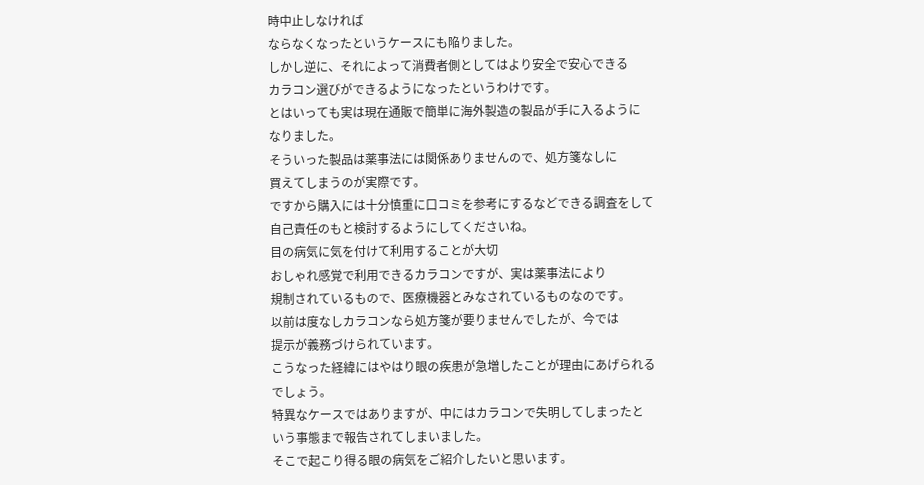時中止しなければ
ならなくなったというケースにも陥りました。
しかし逆に、それによって消費者側としてはより安全で安心できる
カラコン選びができるようになったというわけです。
とはいっても実は現在通販で簡単に海外製造の製品が手に入るように
なりました。
そういった製品は薬事法には関係ありませんので、処方箋なしに
買えてしまうのが実際です。
ですから購入には十分慎重に口コミを参考にするなどできる調査をして
自己責任のもと検討するようにしてくださいね。
目の病気に気を付けて利用することが大切
おしゃれ感覚で利用できるカラコンですが、実は薬事法により
規制されているもので、医療機器とみなされているものなのです。
以前は度なしカラコンなら処方箋が要りませんでしたが、今では
提示が義務づけられています。
こうなった経緯にはやはり眼の疾患が急増したことが理由にあげられる
でしょう。
特異なケースではありますが、中にはカラコンで失明してしまったと
いう事態まで報告されてしまいました。
そこで起こり得る眼の病気をご紹介したいと思います。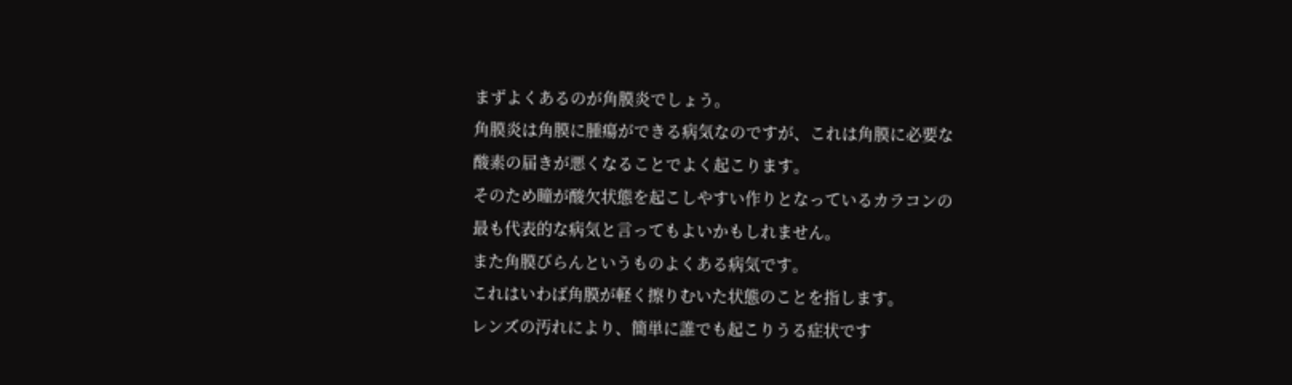まずよくあるのが角膜炎でしょう。
角膜炎は角膜に腫瘍ができる病気なのですが、これは角膜に必要な
酸素の届きが悪くなることでよく起こります。
そのため瞳が酸欠状態を起こしやすい作りとなっているカラコンの
最も代表的な病気と言ってもよいかもしれません。
また角膜びらんというものよくある病気です。
これはいわば角膜が軽く擦りむいた状態のことを指します。
レンズの汚れにより、簡単に誰でも起こりうる症状です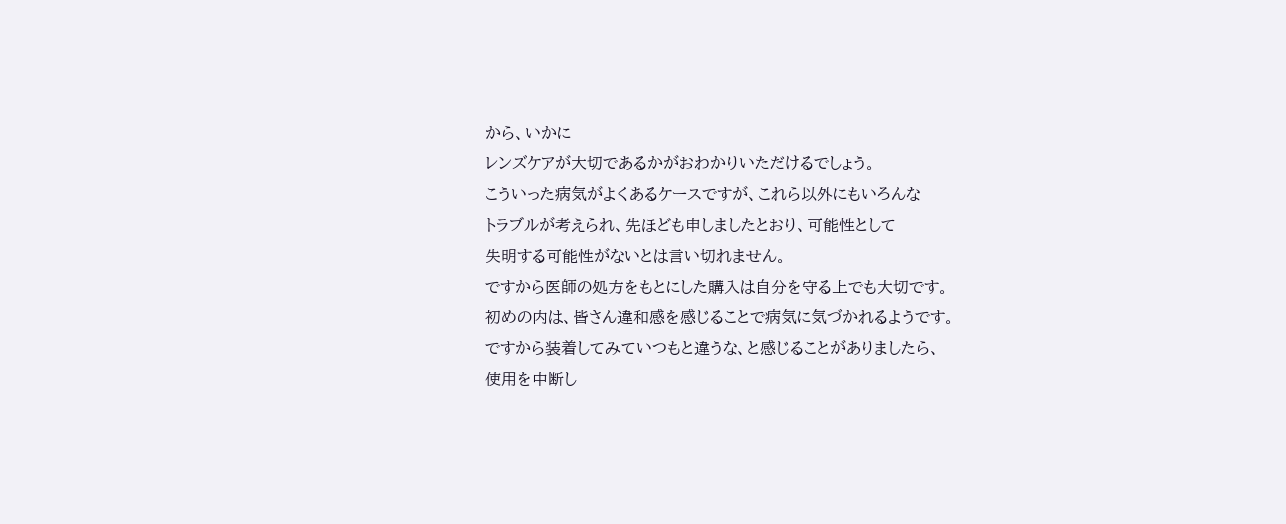から、いかに
レンズケアが大切であるかがおわかりいただけるでしょう。
こういった病気がよくあるケースですが、これら以外にもいろんな
トラブルが考えられ、先ほども申しましたとおり、可能性として
失明する可能性がないとは言い切れません。
ですから医師の処方をもとにした購入は自分を守る上でも大切です。
初めの内は、皆さん違和感を感じることで病気に気づかれるようです。
ですから装着してみていつもと違うな、と感じることがありましたら、
使用を中断し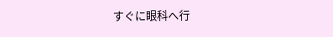すぐに眼科へ行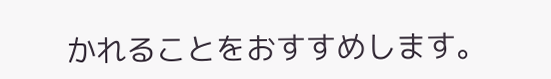かれることをおすすめします。